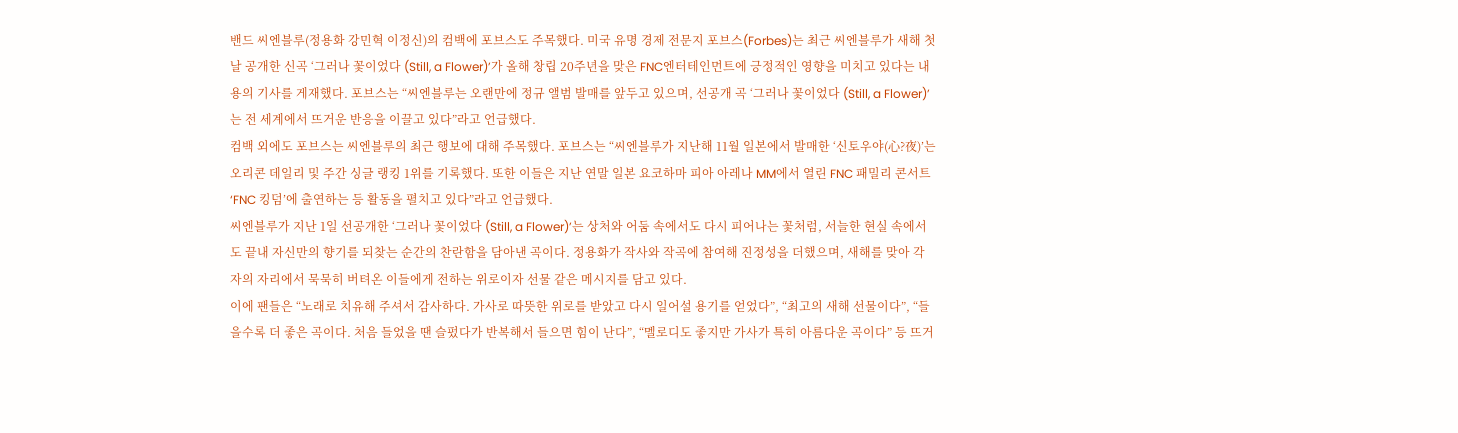밴드 씨엔블루(정용화 강민혁 이정신)의 컴백에 포브스도 주목했다. 미국 유명 경제 전문지 포브스(Forbes)는 최근 씨엔블루가 새해 첫 날 공개한 신곡 ‘그러나 꽃이었다 (Still, a Flower)’가 올해 창립 20주년을 맞은 FNC엔터테인먼트에 긍정적인 영향을 미치고 있다는 내용의 기사를 게재했다. 포브스는 “씨엔블루는 오랜만에 정규 앨범 발매를 앞두고 있으며, 선공개 곡 ‘그러나 꽃이었다 (Still, a Flower)’는 전 세계에서 뜨거운 반응을 이끌고 있다”라고 언급했다.
컴백 외에도 포브스는 씨엔블루의 최근 행보에 대해 주목했다. 포브스는 “씨엔블루가 지난해 11월 일본에서 발매한 ‘신토우야(心?夜)’는 오리콘 데일리 및 주간 싱글 랭킹 1위를 기록했다. 또한 이들은 지난 연말 일본 요코하마 피아 아레나 MM에서 열린 FNC 패밀리 콘서트 ‘FNC 킹덤’에 출연하는 등 활동을 펼치고 있다”라고 언급했다.
씨엔블루가 지난 1일 선공개한 ‘그러나 꽃이었다 (Still, a Flower)’는 상처와 어둠 속에서도 다시 피어나는 꽃처럼, 서늘한 현실 속에서도 끝내 자신만의 향기를 되찾는 순간의 찬란함을 담아낸 곡이다. 정용화가 작사와 작곡에 참여해 진정성을 더했으며, 새해를 맞아 각자의 자리에서 묵묵히 버텨온 이들에게 전하는 위로이자 선물 같은 메시지를 담고 있다.
이에 팬들은 “노래로 치유해 주셔서 감사하다. 가사로 따뜻한 위로를 받았고 다시 일어설 용기를 얻었다”, “최고의 새해 선물이다”, “들을수록 더 좋은 곡이다. 처음 들었을 땐 슬펐다가 반복해서 들으면 힘이 난다”, “멜로디도 좋지만 가사가 특히 아름다운 곡이다” 등 뜨거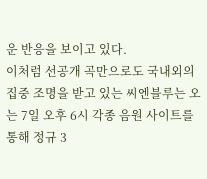운 반응을 보이고 있다.
이처럼 선공개 곡만으로도 국내외의 집중 조명을 받고 있는 씨엔블루는 오는 7일 오후 6시 각종 음원 사이트를 통해 정규 3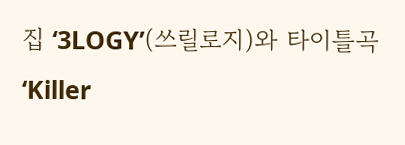집 ‘3LOGY’(쓰릴로지)와 타이틀곡 ‘Killer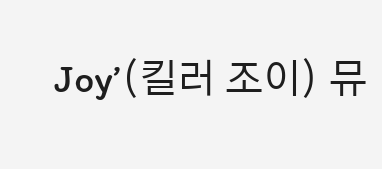Joy’(킬러 조이) 뮤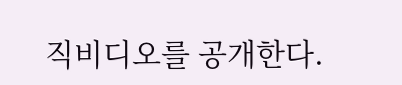직비디오를 공개한다.